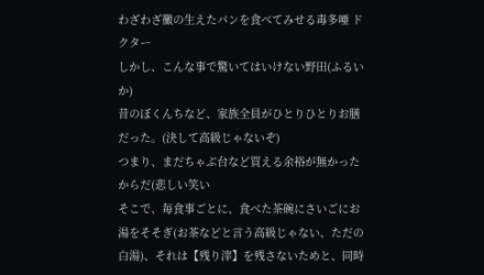わざわざ黴の生えたパンを食べてみせる毒多唖 ドクター
しかし、こんな事で驚いてはいけない野田(ふるいか)
昔のぼくんちなど、家族全員がひとりひとりお膳だった。(決して高級じゃないぞ)
つまり、まだちゃぶ台など買える余裕が無かったからだ(悲しい笑い
そこで、毎食事ごとに、食べた茶碗にさいごにお湯をそそぎ(お茶などと言う高級じゃない、ただの白湯)、それは【残り滓】を残さないためと、同時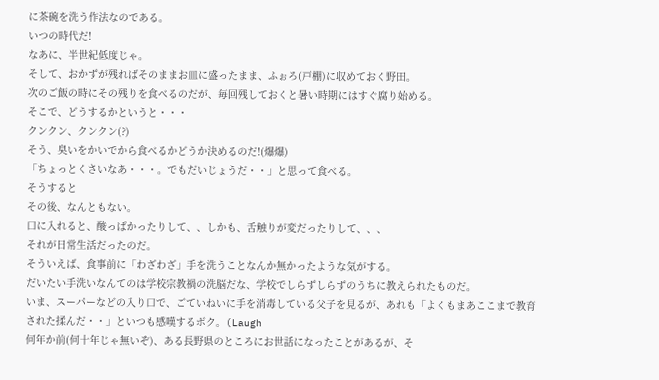に茶碗を洗う作法なのである。
いつの時代だ!
なあに、半世紀低度じゃ。
そして、おかずが残ればそのままお皿に盛ったまま、ふぉろ(戸棚)に収めておく野田。
次のご飯の時にその残りを食べるのだが、毎回残しておくと暑い時期にはすぐ腐り始める。
そこで、どうするかというと・・・
クンクン、クンクン(?)
そう、臭いをかいでから食べるかどうか決めるのだ!(爆爆)
「ちょっとくさいなあ・・・。でもだいじょうだ・・」と思って食べる。
そうすると
その後、なんともない。
口に入れると、酸っぱかったりして、、しかも、舌触りが変だったりして、、、
それが日常生活だったのだ。
そういえば、食事前に「わざわざ」手を洗うことなんか無かったような気がする。
だいたい手洗いなんてのは学校宗教禍の洗脳だな、学校でしらずしらずのうちに教えられたものだ。
いま、スーパーなどの入り口で、ごていねいに手を消毒している父子を見るが、あれも「よくもまあここまで教育された揉んだ・・」といつも感嘆するボク。(Laugh
何年か前(何十年じゃ無いぞ)、ある長野県のところにお世話になったことがあるが、そ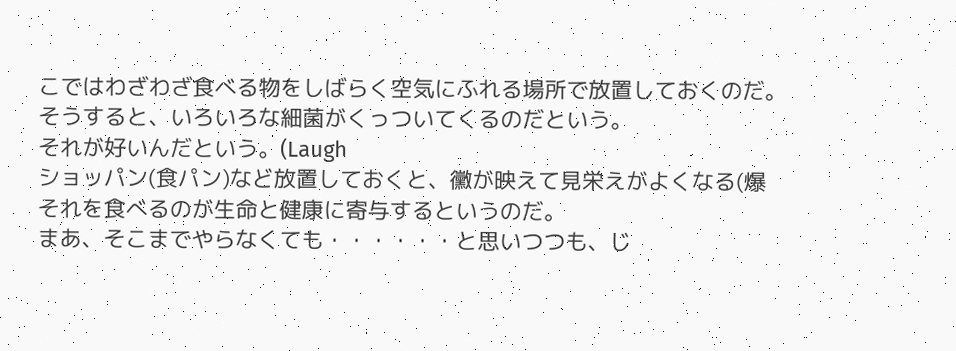こではわざわざ食べる物をしばらく空気にふれる場所で放置しておくのだ。
そうすると、いろいろな細菌がくっついてくるのだという。
それが好いんだという。(Laugh
ショッパン(食パン)など放置しておくと、黴が映えて見栄えがよくなる(爆
それを食べるのが生命と健康に寄与するというのだ。
まあ、そこまでやらなくても・・・・・・と思いつつも、じ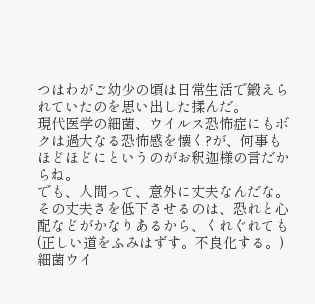つはわがご幼少の頃は日常生活で鍛えられていたのを思い出した揉んだ。
現代医学の細菌、ウイルス恐怖症にもボクは過大なる恐怖感を懐く?が、何事もほどほどにというのがお釈迦様の言だからね。
でも、人間って、意外に丈夫なんだな。
その丈夫さを低下させるのは、恐れと心配などがかなりあるから、くれぐれても(正しい道をふみはずす。不良化する。)
細菌ウイ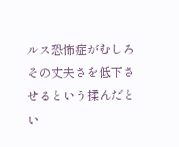ルス恐怖症がむしろその丈夫さを低下させるという揉んだとい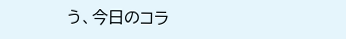う、今日のコラ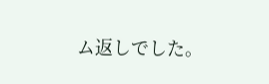ム返しでした。